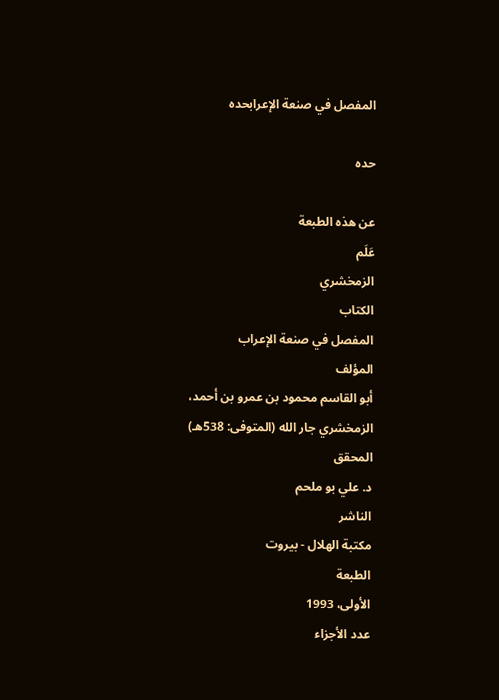المفصل في صنعة الإعرابحده

حده

عن هذه الطبعة
عَلَم
الزمخشري
الكتاب
المفصل في صنعة الإعراب
المؤلف
أبو القاسم محمود بن عمرو بن أحمد، الزمخشري جار الله (المتوفى: 538هـ)
المحقق
د. علي بو ملحم
الناشر
مكتبة الهلال - بيروت
الطبعة
الأولى، 1993
عدد الأجزاء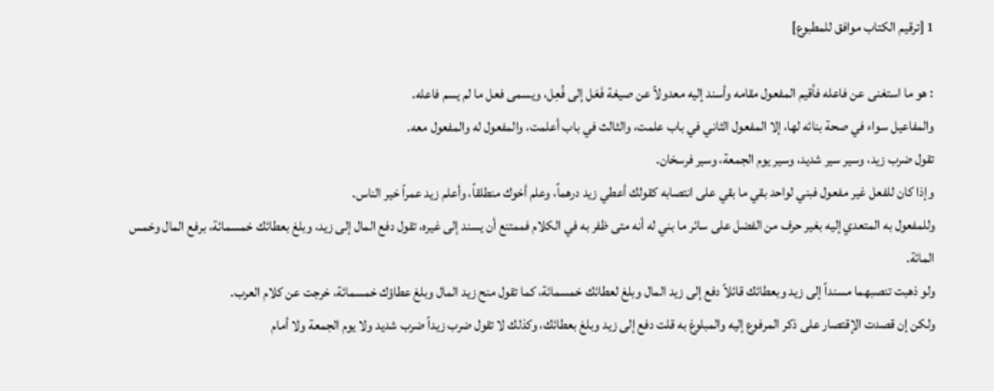1 [ترقيم الكتاب موافق للمطبوع]

: هو ما استغنى عن فاعله فأقيم المفعول مقامه وأسند إليه معدولاً عن صيغة فَعَل إلى فُعِل، ويسمى فعل ما لم يسم فاعله.
والمفاعيل سواء في صحة بنائه لها، إلا المفعول الثاني في باب علمت، والثالث في باب أعلمت، والمفعول له والمفعول معه.
تقول ضرب زيد، وسير سير شديد، وسير يوم الجمعة، وسير فرسخان.
وإذا كان للفعل غير مفعول فبني لواحد بقي ما بقي على انتصابه كقولك أعطي زيد درهماً، وعلم أخوك منطلقاً، وأعلم زيد عمراً خير الناس.
وللمفعول به المتعدي إليه بغير حرف من الفضل على سائر ما بني له أنه متى ظفر به في الكلام فممتنع أن يسند إلى غيره، تقول دفع المال إلى زيد، وبلغ بعطائك خمسمائة، برفع المال وخمس المائة.
ولو ذهبت تنصبهما مسنداً إلى زيد وبعطائك قائلاً دفع إلى زيد المال وبلغ لعطائك خمسمائة، كما تقول منح زيد المال وبلغ عطاؤك خمسمائة، خرجت عن كلام العرب.
ولكن إن قصدت الإقتصار على ذكر المرفوع إليه والمبلوغ به قلت دفع إلى زيد وبلغ بعطائك، وكذلك لا تقول ضرب زيداً ضرب شديد ولا يوم الجمعة ولا أمام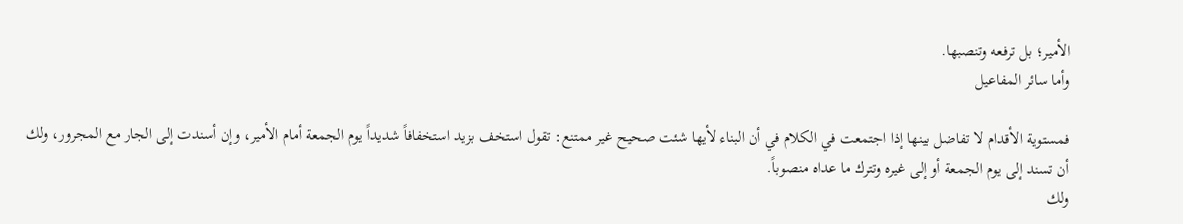الأمير؛ بل ترفعه وتنصبها.
وأما سائر المفاعيل

فمستوية الأقدام لا تفاضل بينها إذا اجتمعت في الكلام في أن البناء لأيها شئت صحيح غير ممتنع: تقول استخف بزيد استخفافاً شديداً يوم الجمعة أمام الأمير، وإن أسندت إلى الجار مع المجرور، ولك أن تسند إلى يوم الجمعة أو إلى غيره وتترك ما عداه منصوباً.
ولك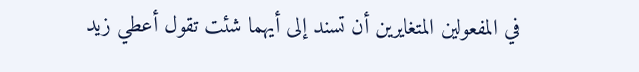في المفعولين المتغايرين أن تسند إلى أيهما شئت تقول أعطي زيد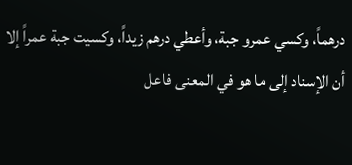درهماً، وكسي عمرو جبة، وأعطي درهم زيداً، وكسيت جبة عمراً إلا أن الإسناد إلى ما هو في المعنى فاعل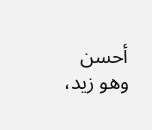أحسن وهو زيد،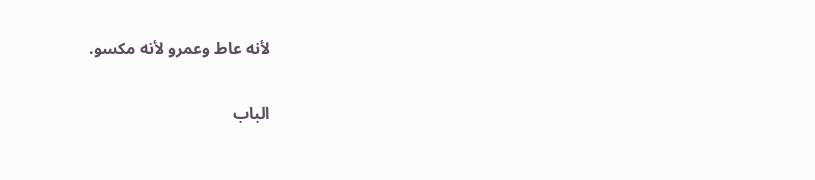لأنه عاط وعمرو لأنه مكسو.

الباب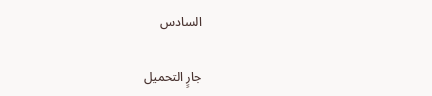السادس

جارٍ التحميل